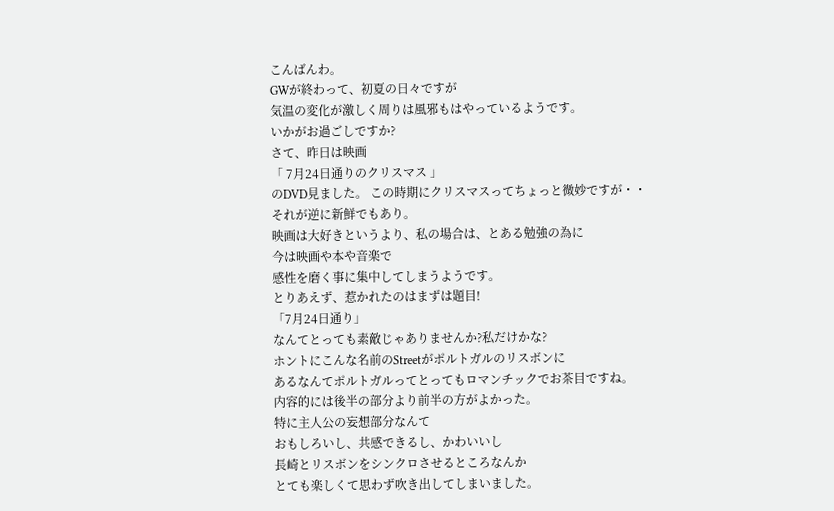こんばんわ。
GWが終わって、初夏の日々ですが
気温の変化が激しく周りは風邪もはやっているようです。
いかがお過ごしですか?
さて、昨日は映画
「 7月24日通りのクリスマス 」
のDVD見ました。 この時期にクリスマスってちょっと微妙ですが・・
それが逆に新鮮でもあり。
映画は大好きというより、私の場合は、とある勉強の為に
今は映画や本や音楽で
感性を磨く事に集中してしまうようです。
とりあえず、惹かれたのはまずは題目!
「7月24日通り」
なんてとっても素敵じゃありませんか?私だけかな?
ホントにこんな名前のStreetがポルトガルのリスボンに
あるなんてポルトガルってとってもロマンチックでお茶目ですね。
内容的には後半の部分より前半の方がよかった。
特に主人公の妄想部分なんて
おもしろいし、共感できるし、かわいいし
長崎とリスボンをシンクロさせるところなんか
とても楽しくて思わず吹き出してしまいました。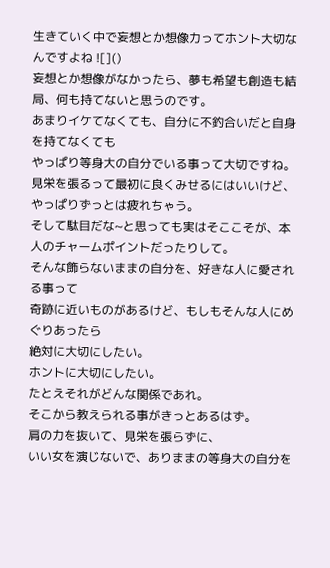生きていく中で妄想とか想像力ってホント大切なんですよね ![]()
妄想とか想像がなかったら、夢も希望も創造も結局、何も持てないと思うのです。
あまりイケてなくても、自分に不釣合いだと自身を持てなくても
やっぱり等身大の自分でいる事って大切ですね。
見栄を張るって最初に良くみせるにはいいけど、やっぱりずっとは疲れちゃう。
そして駄目だな~と思っても実はそここそが、本人のチャームポイントだったりして。
そんな飾らないままの自分を、好きな人に愛される事って
奇跡に近いものがあるけど、もしもそんな人にめぐりあったら
絶対に大切にしたい。
ホントに大切にしたい。
たとえそれがどんな関係であれ。
そこから教えられる事がきっとあるはず。
肩の力を抜いて、見栄を張らずに、
いい女を演じないで、ありままの等身大の自分を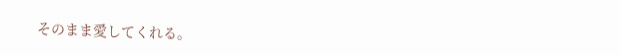そのまま愛してくれる。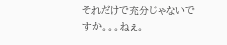それだけで充分じゃないですか。。。ねぇ。